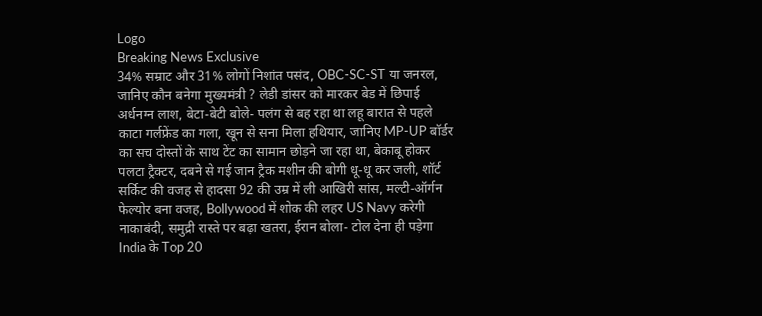Logo
Breaking News Exclusive
34% सम्राट और 31% लोगों निशांत पसंद, OBC-SC-ST या जनरल, जानिए कौन बनेगा मुख्यमंत्री ? लेडी डांसर को मारकर बेड में छिपाई अर्धनग्न लाश, बेटा-बेटी बोले- पलंग से बह रहा था लहू बारात से पहले काटा गर्लफ्रेंड का गला, खून से सना मिला हथियार, जानिए MP-UP बॉर्डर का सच दोस्तों के साथ टेंट का सामान छोड़ने जा रहा था, बेकाबू होकर पलटा ट्रैक्टर, दबने से गई जान ट्रैक मशीन की बोगी धू-धू कर जली, शॉर्ट सर्किट की वजह से हादसा 92 की उम्र में ली आखिरी सांस, मल्टी-ऑर्गन फेल्योर बना वजह, Bollywood में शोक की लहर US Navy करेगी नाकाबंदी, समुद्री रास्ते पर बढ़ा खतरा, ईरान बोला- टोल देना ही पड़ेगा India के Top 20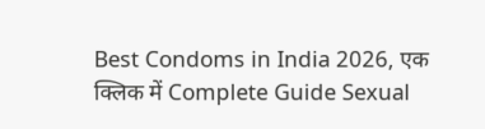Best Condoms in India 2026, एक क्लिक में Complete Guide Sexual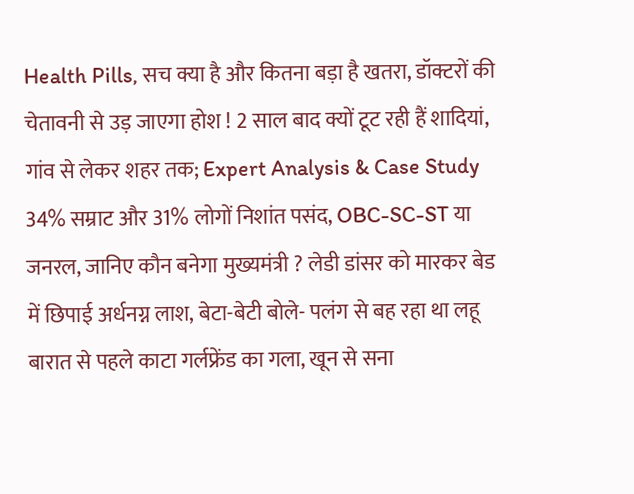Health Pills, सच क्या है और कितना बड़ा है खतरा, डॉक्टरों की चेतावनी से उड़ जाएगा होश ! 2 साल बाद क्यों टूट रही हैं शादियां, गांव से लेकर शहर तक; Expert Analysis & Case Study 34% सम्राट और 31% लोगों निशांत पसंद, OBC-SC-ST या जनरल, जानिए कौन बनेगा मुख्यमंत्री ? लेडी डांसर को मारकर बेड में छिपाई अर्धनग्न लाश, बेटा-बेटी बोले- पलंग से बह रहा था लहू बारात से पहले काटा गर्लफ्रेंड का गला, खून से सना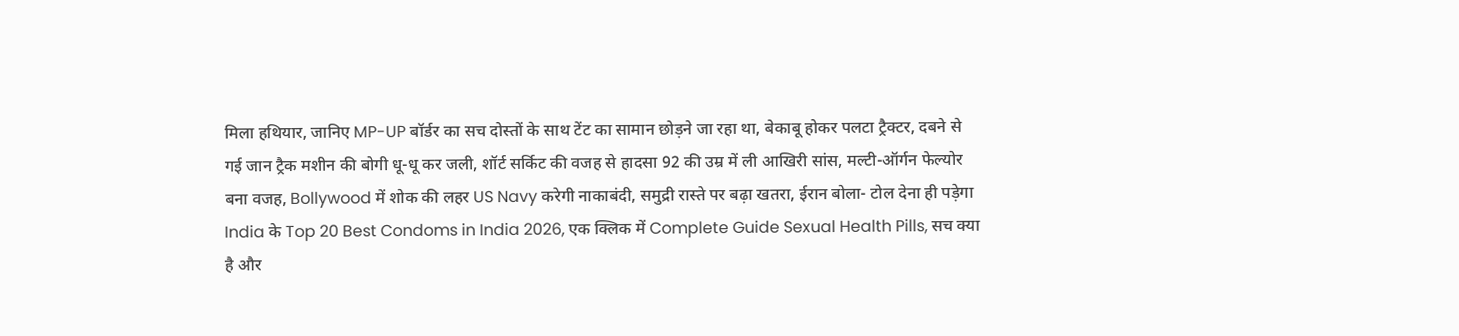मिला हथियार, जानिए MP-UP बॉर्डर का सच दोस्तों के साथ टेंट का सामान छोड़ने जा रहा था, बेकाबू होकर पलटा ट्रैक्टर, दबने से गई जान ट्रैक मशीन की बोगी धू-धू कर जली, शॉर्ट सर्किट की वजह से हादसा 92 की उम्र में ली आखिरी सांस, मल्टी-ऑर्गन फेल्योर बना वजह, Bollywood में शोक की लहर US Navy करेगी नाकाबंदी, समुद्री रास्ते पर बढ़ा खतरा, ईरान बोला- टोल देना ही पड़ेगा India के Top 20 Best Condoms in India 2026, एक क्लिक में Complete Guide Sexual Health Pills, सच क्या है और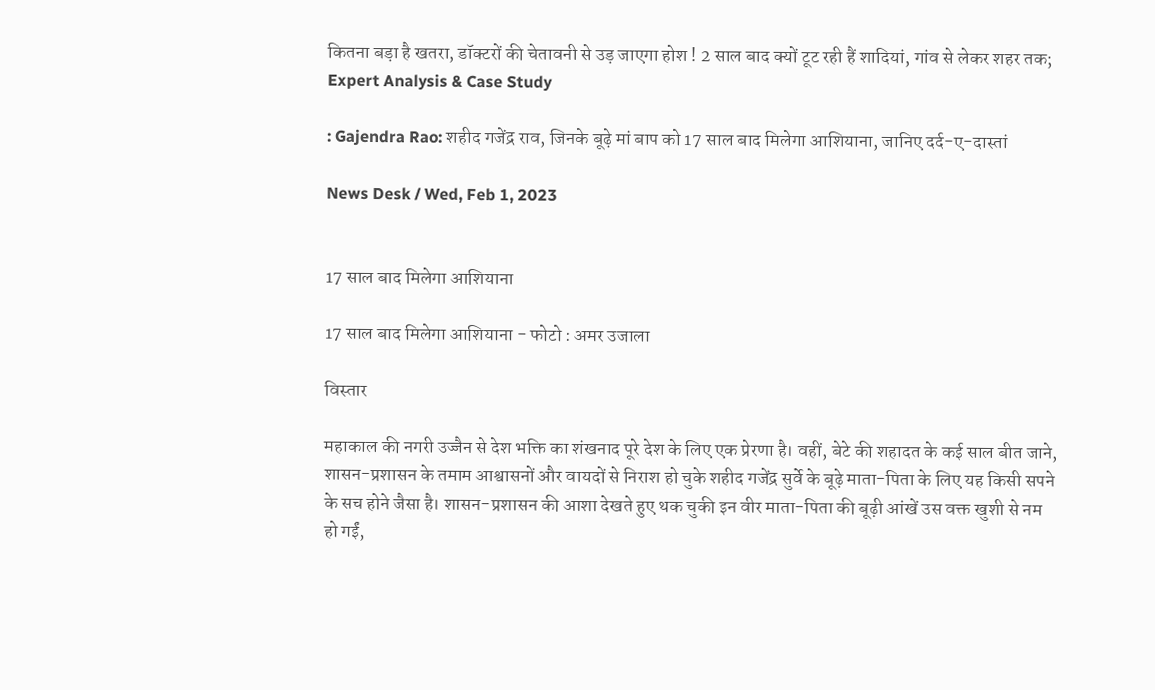कितना बड़ा है खतरा, डॉक्टरों की चेतावनी से उड़ जाएगा होश ! 2 साल बाद क्यों टूट रही हैं शादियां, गांव से लेकर शहर तक; Expert Analysis & Case Study

: Gajendra Rao: शहीद गजेंद्र राव, जिनके बूढ़े मां बाप को 17 साल बाद मिलेगा आशियाना, जानिए दर्द-ए-दास्तां

News Desk / Wed, Feb 1, 2023


17 साल बाद मिलेगा आशियाना

17 साल बाद मिलेगा आशियाना - फोटो : अमर उजाला

विस्तार

महाकाल की नगरी उज्जैन से देश भक्ति का शंखनाद पूरे देश के लिए एक प्रेरणा है। वहीं, बेटे की शहादत के कई साल बीत जाने, शासन-प्रशासन के तमाम आश्वासनों और वायदों से निराश हो चुके शहीद गजेंद्र सुर्वे के बूढ़े माता-पिता के लिए यह किसी सपने के सच होने जैसा है। शासन-प्रशासन की आशा देखते हुए थक चुकी इन वीर माता-पिता की बूढ़ी आंखें उस वक्त खुशी से नम हो गईं,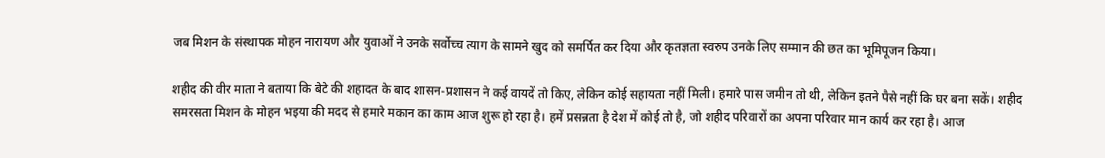जब मिशन के संस्थापक मोहन नारायण और युवाओं ने उनके सर्वोच्च त्याग के सामने खुद को समर्पित कर दिया और कृतज्ञता स्वरुप उनके लिए सम्मान की छत का भूमिपूजन किया।

शहीद की वीर माता ने बताया कि बेटे की शहादत के बाद शासन-प्रशासन ने कई वायदें तो किए, लेकिन कोई सहायता नहीं मिली। हमारे पास जमीन तो थी, लेकिन इतने पैसे नहीं कि घर बना सकें। शहीद समरसता मिशन के मोहन भइया की मदद से हमारे मकान का काम आज शुरू हो रहा है। हमें प्रसन्नता है देश में कोई तो है, जो शहीद परिवारों का अपना परिवार मान कार्य कर रहा है। आज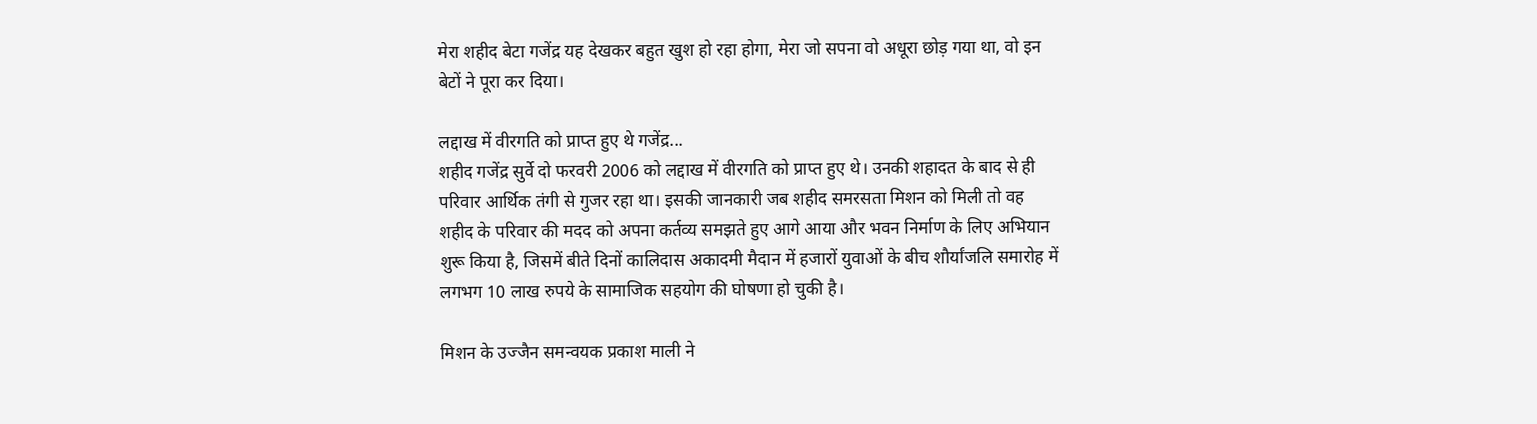मेरा शहीद बेटा गजेंद्र यह देखकर बहुत खुश हो रहा होगा, मेरा जो सपना वो अधूरा छोड़ गया था, वो इन बेटों ने पूरा कर दिया।

लद्दाख में वीरगति को प्राप्त हुए थे गजेंद्र...
शहीद गजेंद्र सुर्वे दो फरवरी 2006 को लद्दाख में वीरगति को प्राप्त हुए थे। उनकी शहादत के बाद से ही परिवार आर्थिक तंगी से गुजर रहा था। इसकी जानकारी जब शहीद समरसता मिशन को मिली तो वह शहीद के परिवार की मदद को अपना कर्तव्य समझते हुए आगे आया और भवन निर्माण के लिए अभियान शुरू किया है, जिसमें बीते दिनों कालिदास अकादमी मैदान में हजारों युवाओं के बीच शौर्यांजलि समारोह में लगभग 10 लाख रुपये के सामाजिक सहयोग की घोषणा हो चुकी है।

मिशन के उज्जैन समन्वयक प्रकाश माली ने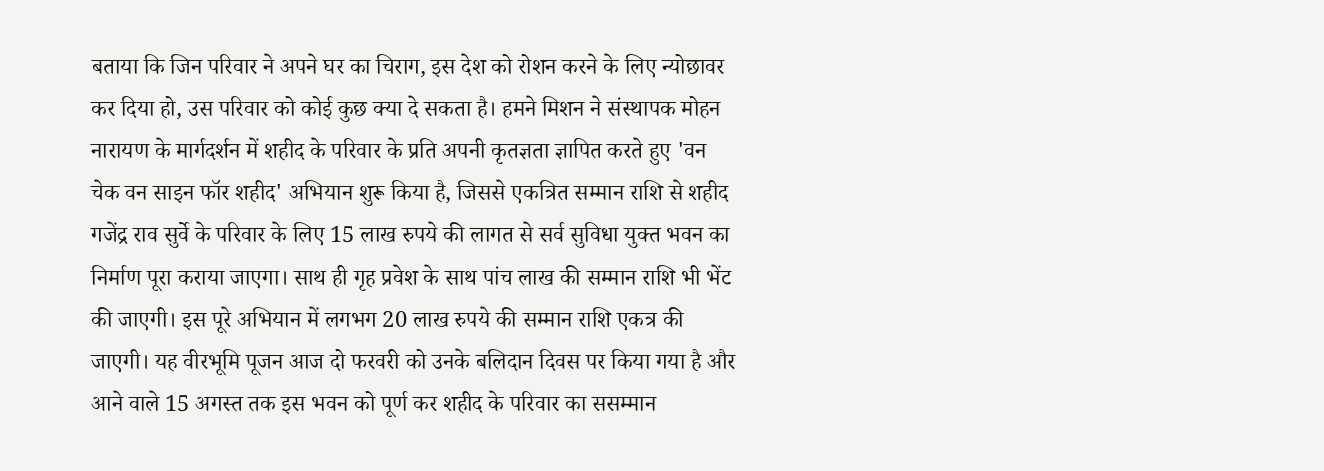बताया कि जिन परिवार ने अपने घर का चिराग, इस देश को रोशन करने के लिए न्योछावर कर दिया हो, उस परिवार को कोई कुछ क्या दे सकता है। हमने मिशन ने संस्थापक मोहन नारायण के मार्गदर्शन में शहीद के परिवार के प्रति अपनी कृतज्ञता ज्ञापित करते हुए 'वन चेक वन साइन फॉर शहीद' अभियान शुरू किया है, जिससे एकत्रित सम्मान राशि से शहीद गजेंद्र राव सुर्वे के परिवार के लिए 15 लाख रुपये की लागत से सर्व सुविधा युक्त भवन का निर्माण पूरा कराया जाएगा। साथ ही गृह प्रवेश के साथ पांच लाख की सम्मान राशि भी भेंट की जाएगी। इस पूरे अभियान में लगभग 20 लाख रुपये की सम्मान राशि एकत्र की जाएगी। यह वीरभूमि पूजन आज दो फरवरी को उनके बलिदान दिवस पर किया गया है और आने वाले 15 अगस्त तक इस भवन को पूर्ण कर शहीद के परिवार का ससम्मान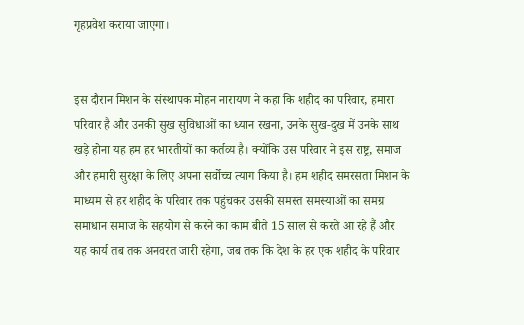गृहप्रवेश कराया जाएगा।


इस दौरान मिशन के संस्थापक मोहन नारायण ने कहा कि शहीद का परिवार, हमारा परिवार है और उनकी सुख सुविधाओं का ध्यान रखना, उनके सुख-दुख में उनके साथ खड़े होना यह हम हर भारतीयों का कर्तव्य है। क्योंकि उस परिवार ने इस राष्ट्र, समाज और हमारी सुरक्षा के लिए अपना सर्वोच्च त्याग किया है। हम शहीद समरसता मिशन के माध्यम से हर शहीद के परिवार तक पहुंचकर उसकी समस्त समस्याओं का समग्र समाधान समाज के सहयोग से करने का काम बीते 15 साल से करते आ रहे हैं और यह कार्य तब तक अनवरत जारी रहेगा, जब तक कि देश के हर एक शहीद के परिवार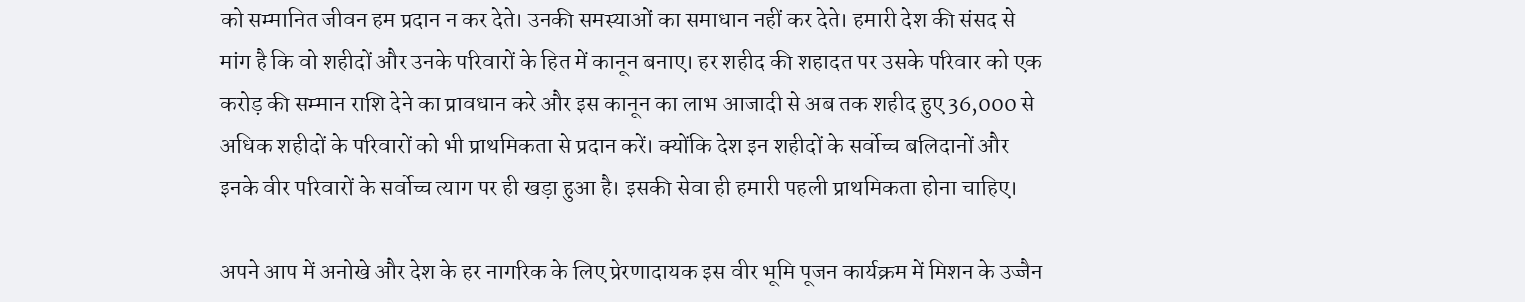को सम्मानित जीवन हम प्रदान न कर देते। उनकी समस्याओं का समाधान नहीं कर देते। हमारी देश की संसद से मांग है कि वो शहीदों और उनके परिवारों के हित में कानून बनाए। हर शहीद की शहादत पर उसके परिवार को एक करोड़ की सम्मान राशि देने का प्रावधान करे और इस कानून का लाभ आजादी से अब तक शहीद हुए 36,000 से अधिक शहीदों के परिवारों को भी प्राथमिकता से प्रदान करें। क्योंकि देश इन शहीदों के सर्वोच्च बलिदानों और इनके वीर परिवारों के सर्वोच्च त्याग पर ही खड़ा हुआ है। इसकी सेवा ही हमारी पहली प्राथमिकता होना चाहिए।

अपने आप में अनोखे और देश के हर नागरिक के लिए प्रेरणादायक इस वीर भूमि पूजन कार्यक्रम में मिशन के उज्जैन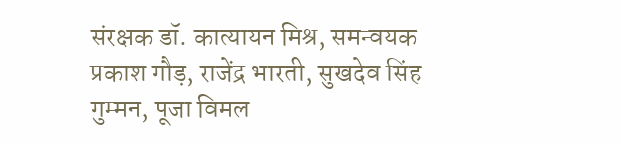संरक्षक डॉ. कात्यायन मिश्र, समन्वयक प्रकाश गौड़, राजेंद्र भारती, सुखदेव सिंह गुम्मन, पूजा विमल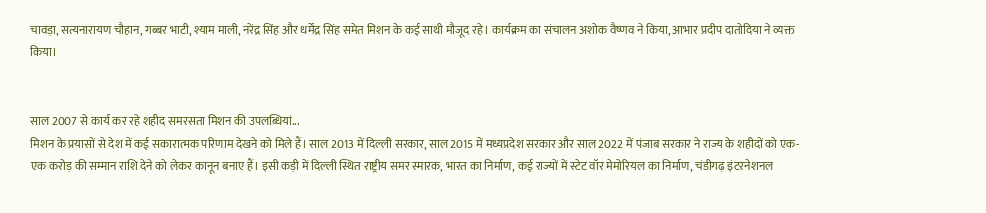चावड़ा, सत्यनारायण चौहान, गब्बर भाटी, श्याम माली, नरेंद्र सिंह और धर्मेंद्र सिंह समेत मिशन के कई साथी मौजूद रहे। कार्यक्रम का संचालन अशोक वैष्णव ने किया, आभार प्रदीप दातोदिया ने व्यक्त किया।


साल 2007 से कार्य कर रहे शहीद समरसता मिशन की उपलब्धियां...
मिशन के प्रयासों से देश में कई सकारात्मक परिणाम देखने को मिले हैं। साल 2013 में दिल्ली सरकार, साल 2015 में मध्यप्रदेश सरकार और साल 2022 में पंजाब सरकार ने राज्य के शहीदों को एक-एक करोड़ की सम्मान राशि देने को लेकर कानून बनाए हैं। इसी कड़ी में दिल्ली स्थित राष्ट्रीय समर स्मारक, भारत का निर्माण, कई राज्यों में स्टेट वॉर मेमोरियल का निर्माण, चंडीगढ़ इंटरनेशनल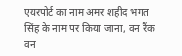एयरपोर्ट का नाम अमर शहीद भगत सिंह के नाम पर किया जाना, वन रैंक वन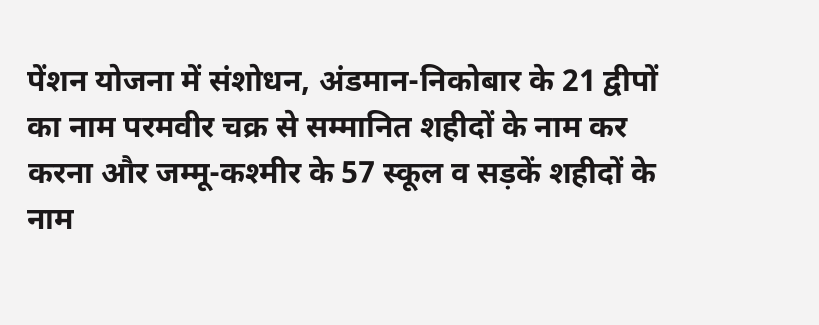पेंशन योजना में संशोधन, अंडमान-निकोबार के 21 द्वीपों का नाम परमवीर चक्र से सम्मानित शहीदों के नाम कर करना और जम्मू-कश्मीर के 57 स्कूल व सड़कें शहीदों के नाम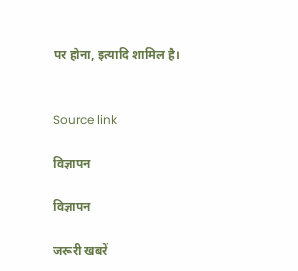पर होना, इत्यादि शामिल है।


Source link

विज्ञापन

विज्ञापन

जरूरी खबरें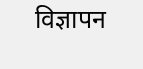विज्ञापन